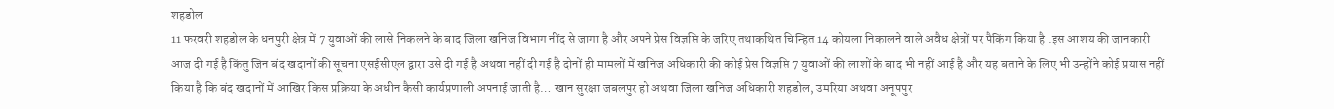शहडोल
11 फरवरी शहडोल के धनपुरी क्षेत्र में 7 युवाओं की लासे निकलने के बाद जिला खनिज विभाग नींद से जागा है और अपने प्रेस विज्ञप्ति के जरिए तथाकथित चिन्हित 14 कोयला निकालने वाले अवैध क्षेत्रों पर पैकिंग किया है .इस आशय की जानकारी आज दी गई है किंतु जिन बंद खदानों की सूचना एसईसीएल द्वारा उसे दी गई है अथवा नहीं दी गई है दोनों ही मामलों में खनिज अधिकारी की कोई प्रेस विज्ञप्ति 7 युवाओं की लाशों के बाद भी नहीं आई है और यह बताने के लिए भी उन्होंने कोई प्रयास नहीं किया है कि बंद खदानों में आखिर किस प्रक्रिया के अधीन कैसी कार्यप्रणाली अपनाई जाती है… खान सुरक्षा जबलपुर हो अथवा जिला खनिज अधिकारी शहडोल, उमरिया अथवा अनूपपुर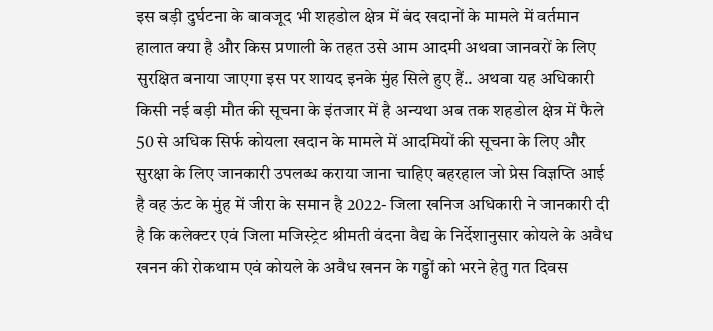इस बड़ी दुर्घटना के बावजूद भी शहडोल क्षेत्र में बंद खदानों के मामले में वर्तमान हालात क्या है और किस प्रणाली के तहत उसे आम आदमी अथवा जानवरों के लिए सुरक्षित बनाया जाएगा इस पर शायद इनके मुंह सिले हुए हैं.. अथवा यह अधिकारी किसी नई बड़ी मौत की सूचना के इंतजार में है अन्यथा अब तक शहडोल क्षेत्र में फैले 50 से अधिक सिर्फ कोयला खदान के मामले में आदमियों की सूचना के लिए और सुरक्षा के लिए जानकारी उपलब्ध कराया जाना चाहिए बहरहाल जो प्रेस विज्ञप्ति आई है वह ऊंट के मुंह में जीरा के समान है 2022- जिला खनिज अधिकारी ने जानकारी दी है कि कलेक्टर एवं जिला मजिस्ट्रेट श्रीमती वंदना वैद्य के निर्देशानुसार कोयले के अवैध खनन की रोकथाम एवं कोयले के अवैध खनन के गड्ढों को भरने हेतु गत दिवस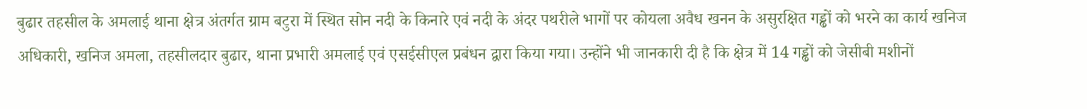बुढार तहसील के अमलाई थाना क्षेत्र अंतर्गत ग्राम बटुरा में स्थित सोन नदी के किनारे एवं नदी के अंदर पथरीले भागों पर कोयला अवैध खनन के असुरक्षित गड्ढों को भरने का कार्य खनिज अधिकारी, खनिज अमला, तहसीलदार बुढार, थाना प्रभारी अमलाई एवं एसईसीएल प्रबंधन द्वारा किया गया। उन्होंने भी जानकारी दी है कि क्षेत्र में 14 गड्ढों को जेसीबी मशीनों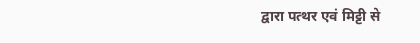द्वारा पत्थर एवं मिट्टी से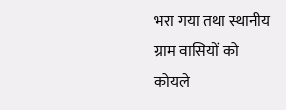भरा गया तथा स्थानीय ग्राम वासियों को कोयले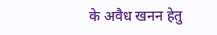के अवैध खनन हेतु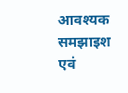आवश्यक समझाइश एवं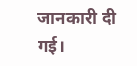जानकारी दी गई।